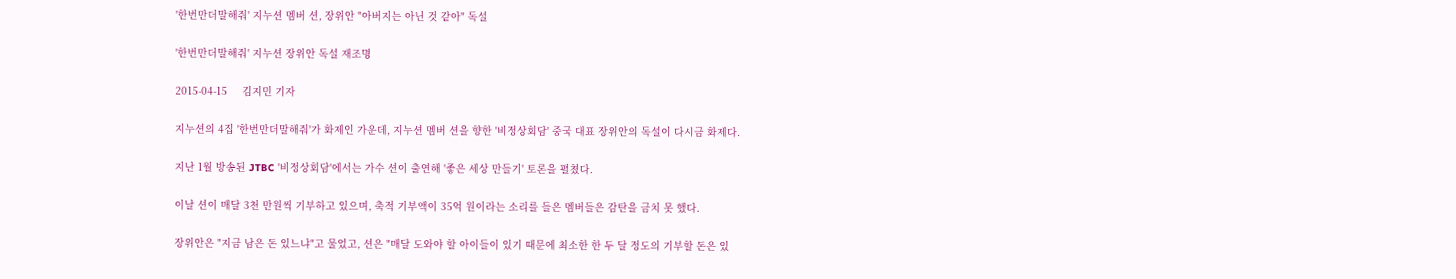'한번만더말해줘' 지누션 멤버 션, 장위안 "아버지는 아닌 것 같아" 독설

'한번만더말해줘' 지누션 장위안 독설 재조명

2015-04-15     김지민 기자

지누션의 4집 '한번만더말해줘'가 화제인 가운데, 지누션 멤버 션을 향한 '비정상회담' 중국 대표 장위안의 독설이 다시금 화제다.

지난 1월 방송된 JTBC '비정상회담'에서는 가수 션이 출연해 '좋은 세상 만들기' 토론을 펼쳤다.

이날 션이 매달 3천 만원씩 기부하고 있으며, 축적 기부액이 35억 원이라는 소리를 들은 멤버들은 감탄을 금치 못 했다.

장위안은 "지금 남은 돈 있느냐"고 물었고, 션은 "매달 도와야 할 아이들이 있기 때문에 최소한 한 두 달 정도의 기부할 돈은 있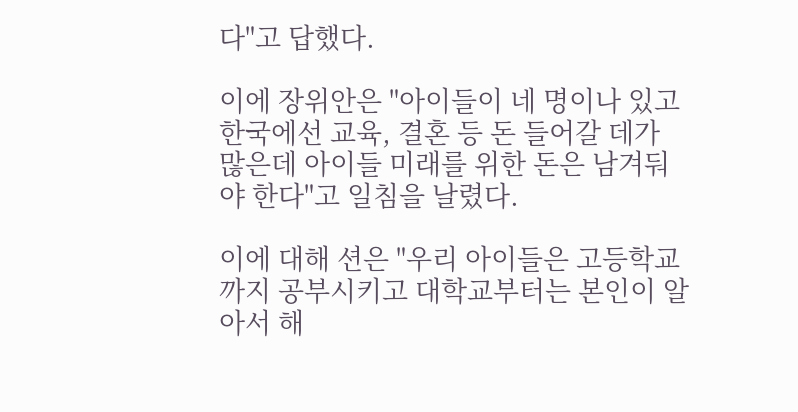다"고 답했다.

이에 장위안은 "아이들이 네 명이나 있고 한국에선 교육, 결혼 등 돈 들어갈 데가 많은데 아이들 미래를 위한 돈은 남겨둬야 한다"고 일침을 날렸다.

이에 대해 션은 "우리 아이들은 고등학교까지 공부시키고 대학교부터는 본인이 알아서 해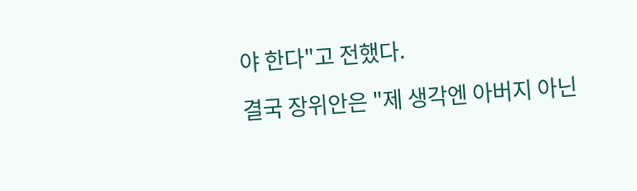야 한다"고 전했다.

결국 장위안은 "제 생각엔 아버지 아닌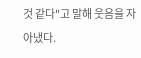것 같다"고 말해 웃음을 자아냈다.